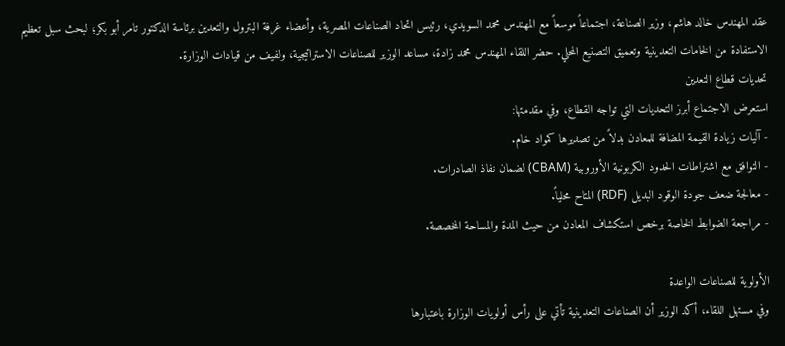عقد المهندس خالد هاشم، وزير الصناعة، اجتماعاً موسعاً مع المهندس محمد السويدي، رئيس اتحاد الصناعات المصرية، وأعضاء غرفة البترول والتعدين برئاسة الدكتور تامر أبو بكر؛ لبحث سبل تعظيم الاستفادة من الخامات التعدينية وتعميق التصنيع المحلي. حضر اللقاء المهندس محمد زادة، مساعد الوزير للصناعات الاستراتيجية، ولفيف من قيادات الوزارة.
تحديات قطاع التعدين
استعرض الاجتماع أبرز التحديات التي تواجه القطاع، وفي مقدمتها:
- آليات زيادة القيمة المضافة للمعادن بدلاً من تصديرها كمواد خام.
- التوافق مع اشتراطات الحدود الكربونية الأوروبية (CBAM) لضمان نفاذ الصادرات.
- معالجة ضعف جودة الوقود البديل (RDF) المتاح محلياً.
- مراجعة الضوابط الخاصة برخص استكشاف المعادن من حيث المدة والمساحة المخصصة.

الأولوية للصناعات الواعدة
وفي مستهل اللقاء، أكد الوزير أن الصناعات التعدينية تأتي على رأس أولويات الوزارة باعتبارها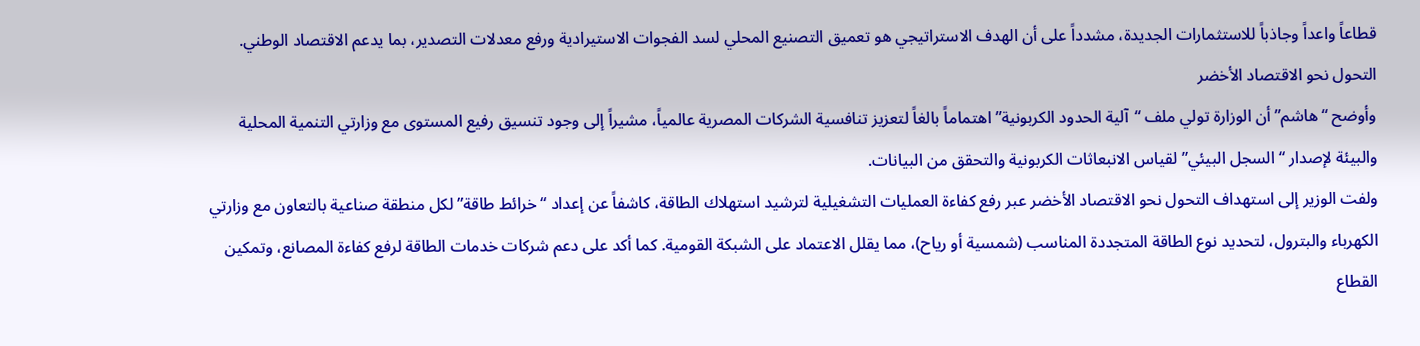قطاعاً واعداً وجاذباً للاستثمارات الجديدة، مشدداً على أن الهدف الاستراتيجي هو تعميق التصنيع المحلي لسد الفجوات الاستيرادية ورفع معدلات التصدير، بما يدعم الاقتصاد الوطني.
التحول نحو الاقتصاد الأخضر
وأوضح “هاشم” أن الوزارة تولي ملف “آلية الحدود الكربونية” اهتماماً بالغاً لتعزيز تنافسية الشركات المصرية عالمياً، مشيراً إلى وجود تنسيق رفيع المستوى مع وزارتي التنمية المحلية والبيئة لإصدار “السجل البيئي” لقياس الانبعاثات الكربونية والتحقق من البيانات.
ولفت الوزير إلى استهداف التحول نحو الاقتصاد الأخضر عبر رفع كفاءة العمليات التشغيلية لترشيد استهلاك الطاقة، كاشفاً عن إعداد “خرائط طاقة” لكل منطقة صناعية بالتعاون مع وزارتي الكهرباء والبترول، لتحديد نوع الطاقة المتجددة المناسب (شمسية أو رياح)، مما يقلل الاعتماد على الشبكة القومية. كما أكد على دعم شركات خدمات الطاقة لرفع كفاءة المصانع، وتمكين القطاع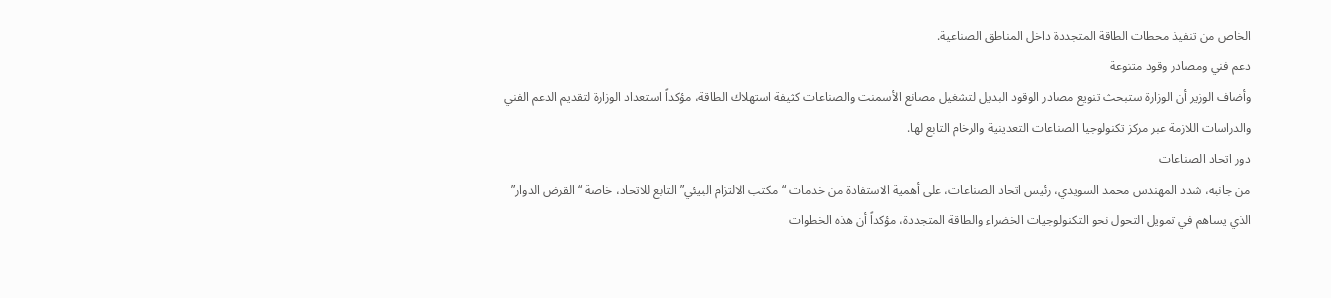الخاص من تنفيذ محطات الطاقة المتجددة داخل المناطق الصناعية.
دعم فني ومصادر وقود متنوعة
وأضاف الوزير أن الوزارة ستبحث تنويع مصادر الوقود البديل لتشغيل مصانع الأسمنت والصناعات كثيفة استهلاك الطاقة، مؤكداً استعداد الوزارة لتقديم الدعم الفني والدراسات اللازمة عبر مركز تكنولوجيا الصناعات التعدينية والرخام التابع لها.
دور اتحاد الصناعات
من جانبه، شدد المهندس محمد السويدي، رئيس اتحاد الصناعات، على أهمية الاستفادة من خدمات “مكتب الالتزام البيئي” التابع للاتحاد، خاصة “القرض الدوار” الذي يساهم في تمويل التحول نحو التكنولوجيات الخضراء والطاقة المتجددة، مؤكداً أن هذه الخطوات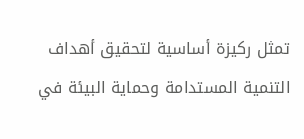تمثل ركيزة أساسية لتحقيق أهداف التنمية المستدامة وحماية البيئة في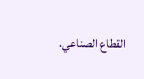القطاع الصناعي.